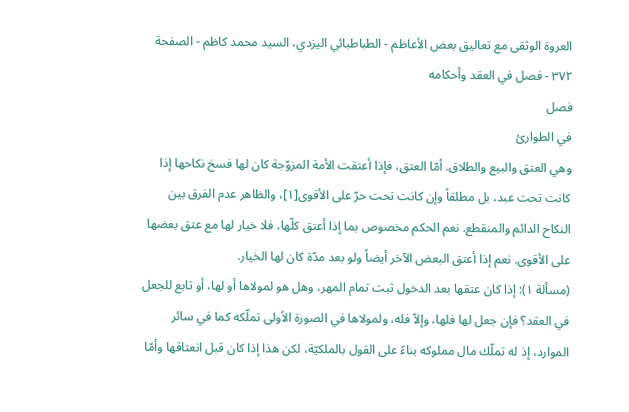العروة الوثقى مع تعاليق بعض الأعاظم - الطباطبائي اليزدي، السيد محمد كاظم - الصفحة ٣٧٢ - فصل في العقد وأحكامه
فصل
في الطوارئ
وهي العتق والبيع والطلاق. أمّا العتق، فإذا أعتقت الأمة المزوّجة كان لها فسخ نكاحها إذا كانت تحت عبد، بل مطلقاً وإن كانت تحت حرّ على الأقوى[١]، والظاهر عدم الفرق بين النكاح الدائم والمنقطع. نعم الحكم مخصوص بما إذا أعتق كلّها، فلا خيار لها مع عتق بعضها على الأقوى. نعم إذا أعتق البعض الآخر أيضاً ولو بعد مدّة كان لها الخيار.
(مسألة ١): إذا كان عتقها بعد الدخول ثبت تمام المهر، وهل هو لمولاها أو لها، أو تابع للجعل في العقد؟ فإن جعل لها فلها، وإلاّ فله، ولمولاها في الصورة الاُولى تملّكه كما في سائر الموارد، إذ له تملّك مال مملوكه بناءً على القول بالملكيّة، لكن هذا إذا كان قبل انعتاقها وأمّا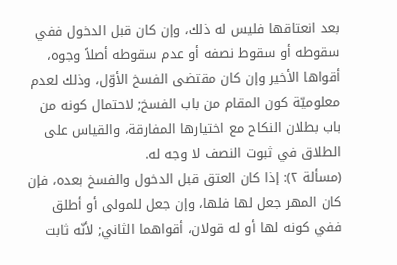بعد انعتاقها فليس له ذلك، وإن كان قبل الدخول ففي سقوطه أو سقوط نصفه أو عدم سقوطه أصلاً وجوه، أقواها الأخير وإن كان مقتضى الفسخ الأوّل، وذلك لعدم معلوميّة كون المقام من باب الفسخ; لاحتمال كونه من باب بطلان النكاح مع اختيارها المفارقة، والقياس على الطلاق في ثبوت النصف لا وجه له.
(مسألة ٢): إذا كان العتق قبل الدخول والفسخ بعده، فإن كان المهر جعل لها فلها، وإن جعل للمولى أو أطلق ففي كونه لها أو له قولان، أقواهما الثاني; لأنّه ثابت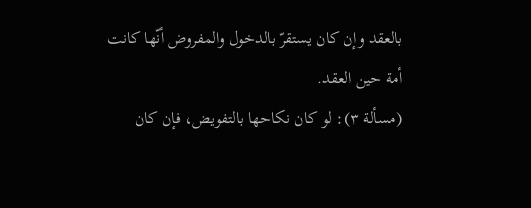بالعقد وإن كان يستقرّ بالدخول والمفروض أنّها كانت أمة حين العقد.
(مسألة ٣): لو كان نكاحها بالتفويض، فإن كان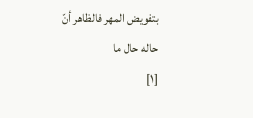بتفويض المهر فالظاهر أنّ حاله حال ما
[١]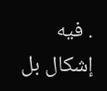. فيه إشكال بل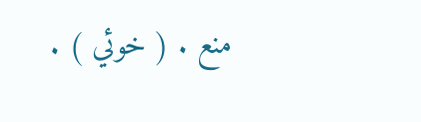منع . ( خوئي ) .